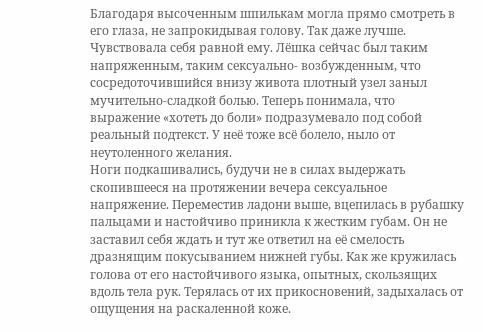Благодаря высоченным шпилькам могла прямо смотреть в его глаза, не запрокидывая голову. Так даже лучше. Чувствовала себя равной ему. Лёшка сейчас был таким напряженным, таким сексуально- возбужденным, что сосредоточившийся внизу живота плотный узел заныл мучительно-сладкой болью. Теперь понимала, что выражение «хотеть до боли» подразумевало под собой реальный подтекст. У неё тоже всё болело, ныло от неутоленного желания.
Ноги подкашивались, будучи не в силах выдержать скопившееся на протяжении вечера сексуальное напряжение. Переместив ладони выше, вцепилась в рубашку пальцами и настойчиво приникла к жестким губам. Он не заставил себя ждать и тут же ответил на её смелость дразнящим покусыванием нижней губы. Как же кружилась голова от его настойчивого языка, опытных, скользящих вдоль тела рук. Терялась от их прикосновений, задыхалась от ощущения на раскаленной коже.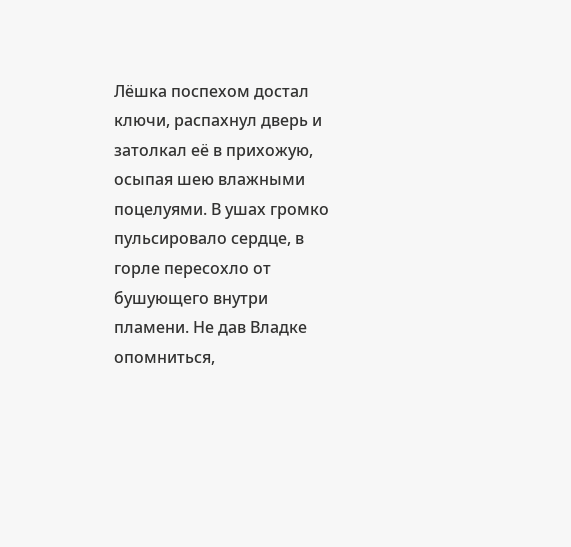Лёшка поспехом достал ключи, распахнул дверь и затолкал её в прихожую, осыпая шею влажными поцелуями. В ушах громко пульсировало сердце, в горле пересохло от бушующего внутри пламени. Не дав Владке опомниться,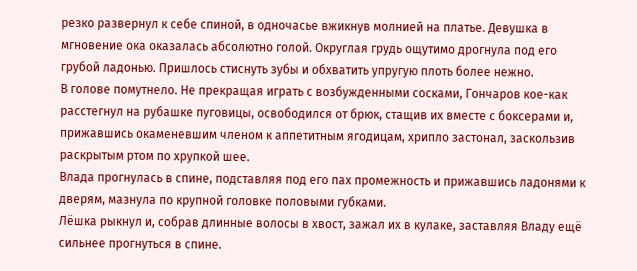резко развернул к себе спиной, в одночасье вжикнув молнией на платье. Девушка в мгновение ока оказалась абсолютно голой. Округлая грудь ощутимо дрогнула под его грубой ладонью. Пришлось стиснуть зубы и обхватить упругую плоть более нежно.
В голове помутнело. Не прекращая играть с возбужденными сосками, Гончаров кое-как расстегнул на рубашке пуговицы, освободился от брюк, стащив их вместе с боксерами и, прижавшись окаменевшим членом к аппетитным ягодицам, хрипло застонал, заскользив раскрытым ртом по хрупкой шее.
Влада прогнулась в спине, подставляя под его пах промежность и прижавшись ладонями к дверям, мазнула по крупной головке половыми губками.
Лёшка рыкнул и, собрав длинные волосы в хвост, зажал их в кулаке, заставляя Владу ещё сильнее прогнуться в спине.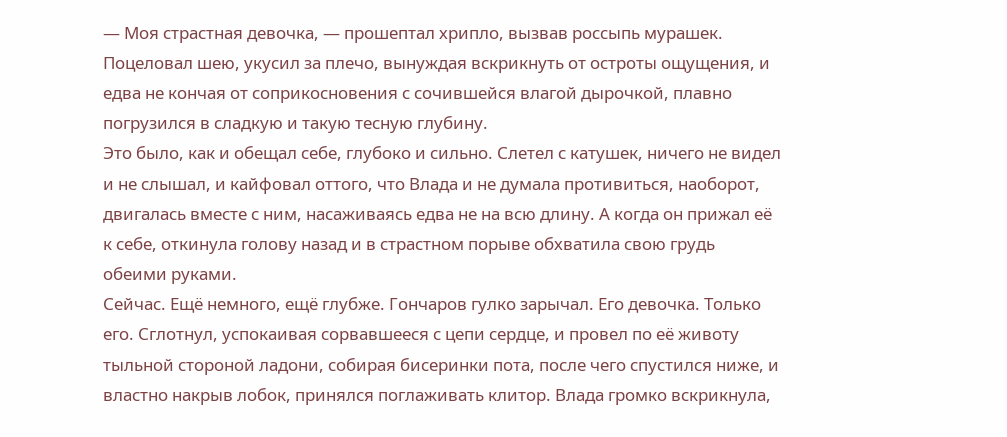— Моя страстная девочка, — прошептал хрипло, вызвав россыпь мурашек. Поцеловал шею, укусил за плечо, вынуждая вскрикнуть от остроты ощущения, и едва не кончая от соприкосновения с сочившейся влагой дырочкой, плавно погрузился в сладкую и такую тесную глубину.
Это было, как и обещал себе, глубоко и сильно. Слетел с катушек, ничего не видел и не слышал, и кайфовал оттого, что Влада и не думала противиться, наоборот, двигалась вместе с ним, насаживаясь едва не на всю длину. А когда он прижал её к себе, откинула голову назад и в страстном порыве обхватила свою грудь обеими руками.
Сейчас. Ещё немного, ещё глубже. Гончаров гулко зарычал. Его девочка. Только его. Сглотнул, успокаивая сорвавшееся с цепи сердце, и провел по её животу тыльной стороной ладони, собирая бисеринки пота, после чего спустился ниже, и властно накрыв лобок, принялся поглаживать клитор. Влада громко вскрикнула,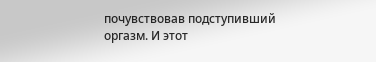почувствовав подступивший оргазм. И этот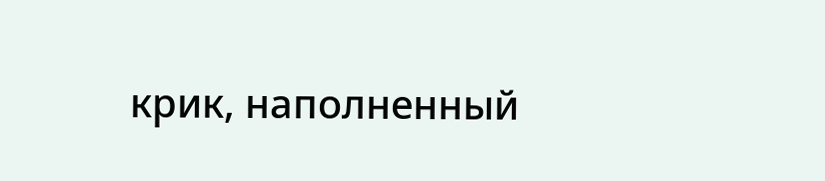крик, наполненный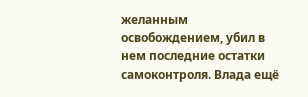желанным освобождением, убил в нем последние остатки самоконтроля. Влада ещё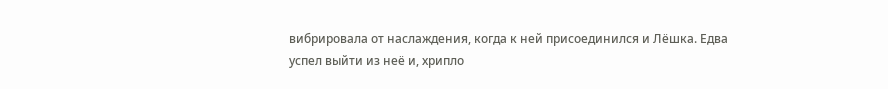вибрировала от наслаждения, когда к ней присоединился и Лёшка. Едва успел выйти из неё и, хрипло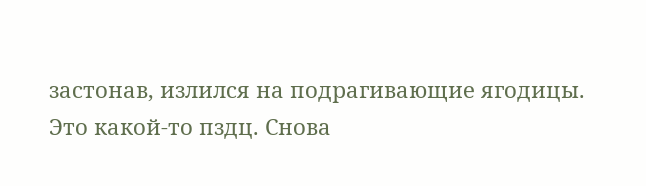застонав, излился на подрагивающие ягодицы. Это какой-то пздц. Снова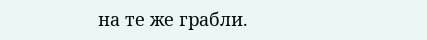на те же грабли.